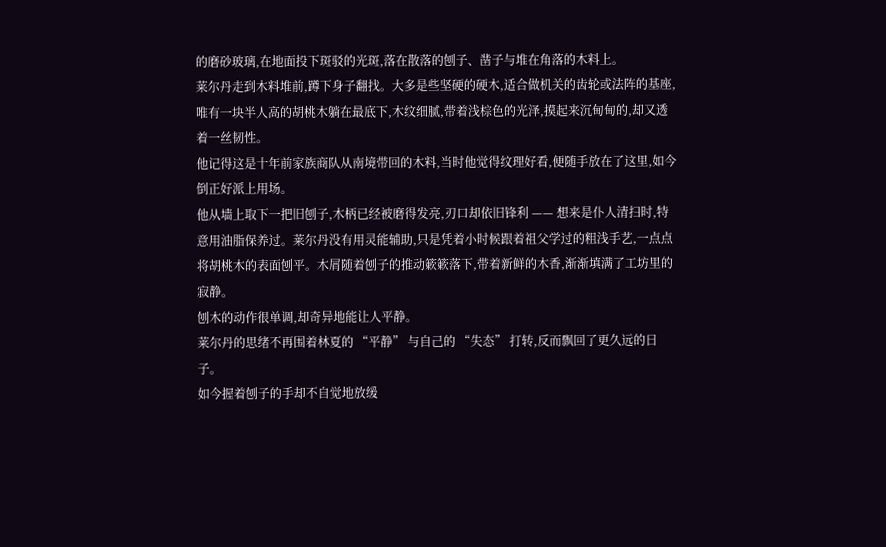的磨砂玻璃,在地面投下斑驳的光斑,落在散落的刨子、凿子与堆在角落的木料上。
莱尔丹走到木料堆前,蹲下身子翻找。大多是些坚硬的硬木,适合做机关的齿轮或法阵的基座,唯有一块半人高的胡桃木躺在最底下,木纹细腻,带着浅棕色的光泽,摸起来沉甸甸的,却又透着一丝韧性。
他记得这是十年前家族商队从南境带回的木料,当时他觉得纹理好看,便随手放在了这里,如今倒正好派上用场。
他从墙上取下一把旧刨子,木柄已经被磨得发亮,刃口却依旧锋利 —— 想来是仆人清扫时,特意用油脂保养过。莱尔丹没有用灵能辅助,只是凭着小时候跟着祖父学过的粗浅手艺,一点点将胡桃木的表面刨平。木屑随着刨子的推动簌簌落下,带着新鲜的木香,渐渐填满了工坊里的寂静。
刨木的动作很单调,却奇异地能让人平静。
莱尔丹的思绪不再围着林夏的 “平静” 与自己的 “失态” 打转,反而飘回了更久远的日子。
如今握着刨子的手却不自觉地放缓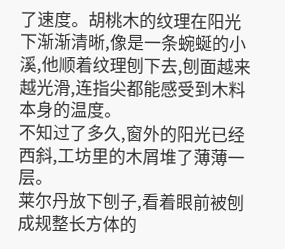了速度。胡桃木的纹理在阳光下渐渐清晰,像是一条蜿蜒的小溪,他顺着纹理刨下去,刨面越来越光滑,连指尖都能感受到木料本身的温度。
不知过了多久,窗外的阳光已经西斜,工坊里的木屑堆了薄薄一层。
莱尔丹放下刨子,看着眼前被刨成规整长方体的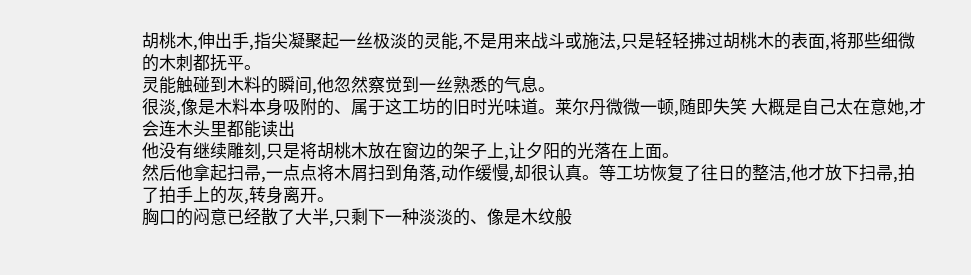胡桃木,伸出手,指尖凝聚起一丝极淡的灵能,不是用来战斗或施法,只是轻轻拂过胡桃木的表面,将那些细微的木刺都抚平。
灵能触碰到木料的瞬间,他忽然察觉到一丝熟悉的气息。
很淡,像是木料本身吸附的、属于这工坊的旧时光味道。莱尔丹微微一顿,随即失笑 大概是自己太在意她,才会连木头里都能读出
他没有继续雕刻,只是将胡桃木放在窗边的架子上,让夕阳的光落在上面。
然后他拿起扫帚,一点点将木屑扫到角落,动作缓慢,却很认真。等工坊恢复了往日的整洁,他才放下扫帚,拍了拍手上的灰,转身离开。
胸口的闷意已经散了大半,只剩下一种淡淡的、像是木纹般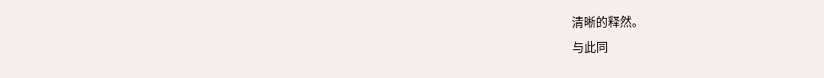清晰的释然。
与此同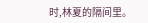时,林夏的隔间里。